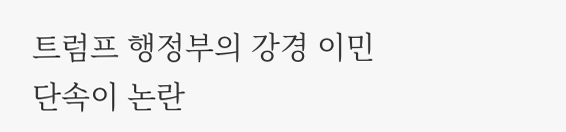트럼프 행정부의 강경 이민 단속이 논란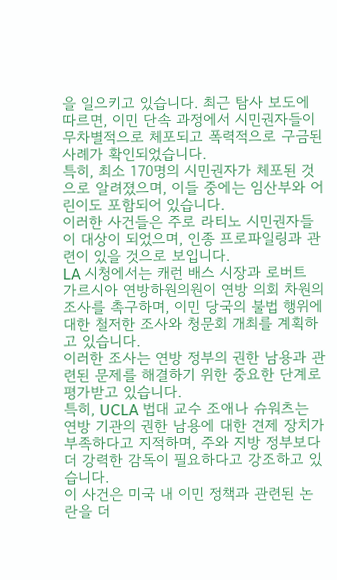을 일으키고 있습니다. 최근 탐사 보도에 따르면, 이민 단속 과정에서 시민권자들이 무차별적으로 체포되고 폭력적으로 구금된 사례가 확인되었습니다.
특히, 최소 170명의 시민권자가 체포된 것으로 알려졌으며, 이들 중에는 임산부와 어린이도 포함되어 있습니다.
이러한 사건들은 주로 라티노 시민권자들이 대상이 되었으며, 인종 프로파일링과 관련이 있을 것으로 보입니다.
LA 시청에서는 캐런 배스 시장과 로버트 가르시아 연방하원의원이 연방 의회 차원의 조사를 촉구하며, 이민 당국의 불법 행위에 대한 철저한 조사와 청문회 개최를 계획하고 있습니다.
이러한 조사는 연방 정부의 권한 남용과 관련된 문제를 해결하기 위한 중요한 단계로 평가받고 있습니다.
특히, UCLA 법대 교수 조애나 슈워츠는 연방 기관의 권한 남용에 대한 견제 장치가 부족하다고 지적하며, 주와 지방 정부보다 더 강력한 감독이 필요하다고 강조하고 있습니다.
이 사건은 미국 내 이민 정책과 관련된 논란을 더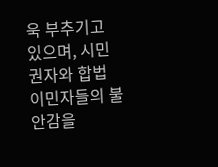욱 부추기고 있으며, 시민권자와 합법 이민자들의 불안감을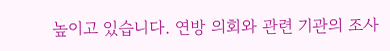높이고 있습니다. 연방 의회와 관련 기관의 조사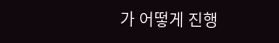가 어떻게 진행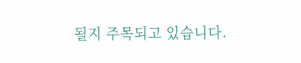될지 주목되고 있습니다.